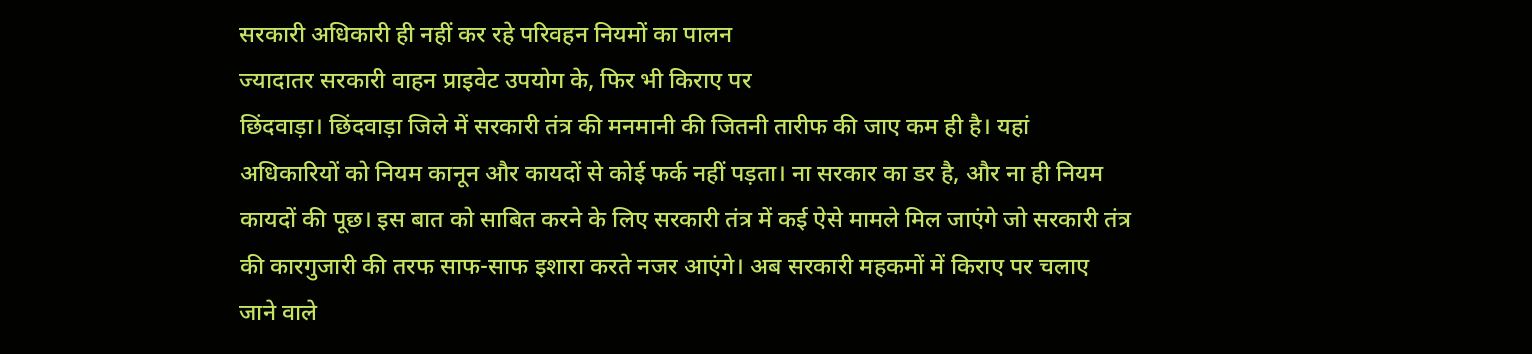सरकारी अधिकारी ही नहीं कर रहे परिवहन नियमों का पालन
ज्यादातर सरकारी वाहन प्राइवेट उपयोग के, फिर भी किराए पर
छिंदवाड़ा। छिंदवाड़ा जिले में सरकारी तंत्र की मनमानी की जितनी तारीफ की जाए कम ही है। यहां अधिकारियों को नियम कानून और कायदों से कोई फर्क नहीं पड़ता। ना सरकार का डर है, और ना ही नियम कायदों की पूछ। इस बात को साबित करने के लिए सरकारी तंत्र में कई ऐसे मामले मिल जाएंगे जो सरकारी तंत्र की कारगुजारी की तरफ साफ-साफ इशारा करते नजर आएंगे। अब सरकारी महकमों में किराए पर चलाए जाने वाले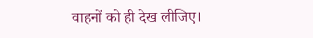वाहनों को ही देख लीजिए।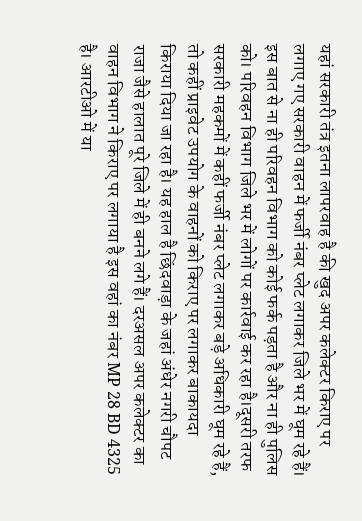यहां सरकारी तंत्र इतना लापरवाह है की खुद अपर कलेक्टर किराए पर लगाए गए सरकारी वाहन में फर्जी नंबर प्लेट लगाकर जिले भर में घूम रहे हैं।
इस बात से ना ही परिवहन विभाग को कोई फर्क पड़ता है और ना ही पुलिस को। परिवहन विभाग जिले भर में लोगों पर कार्रवाई कर रहा है।दूसरी तरफ सरकारी महकमों में कहीं फर्जी नंबर प्लेट लगाकर बड़े अधिकारी घूम रहे हैं, तो कहीं प्राइवेट उपयोग के वाहनों को किराए पर लगाकर बाकायदा किराया दिया जा रहा है। यह हाल है छिंदवाड़ा के जहां अंधेर नगरी चौपट राजा जैसे हालात पूरे जिले में ही बनने लगे हैं। दरअसल अपर कलेक्टर का वाहन विभाग ने किराए पर लगाया है इस वहां का नंबर MP 28 BD 4325 है। आरटीओ में या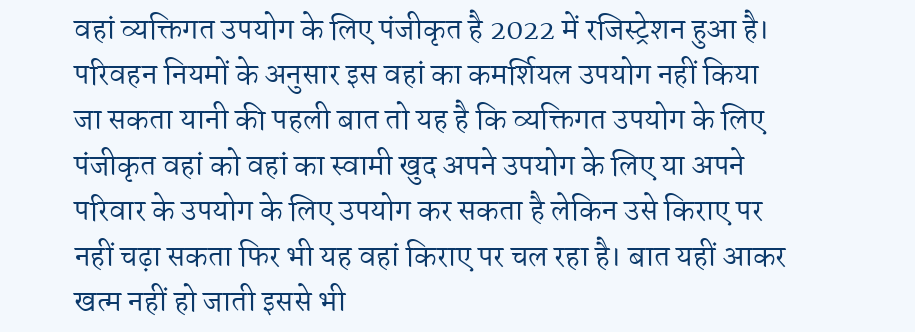वहां व्यक्तिगत उपयोग के लिए पंजीकृत है 2022 में रजिस्ट्रेशन हुआ है।
परिवहन नियमों के अनुसार इस वहां का कमर्शियल उपयोग नहीं किया जा सकता यानी की पहली बात तो यह है कि व्यक्तिगत उपयोग के लिए पंजीकृत वहां को वहां का स्वामी खुद अपने उपयोग के लिए या अपने परिवार के उपयोग के लिए उपयोग कर सकता है लेकिन उसे किराए पर नहीं चढ़ा सकता फिर भी यह वहां किराए पर चल रहा है। बात यहीं आकर खत्म नहीं हो जाती इससे भी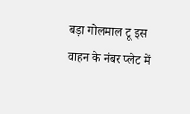बड़ा गोलमाल टू इस वाहन के नंबर प्लेट में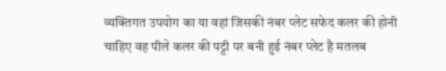व्यक्तिगत उपयोग का या वहां जिसकी नंबर प्लेट सफेद कलर की होनी चाहिए वह पीले कलर की पट्टी पर बनी हुई नंबर प्लेट है मतलब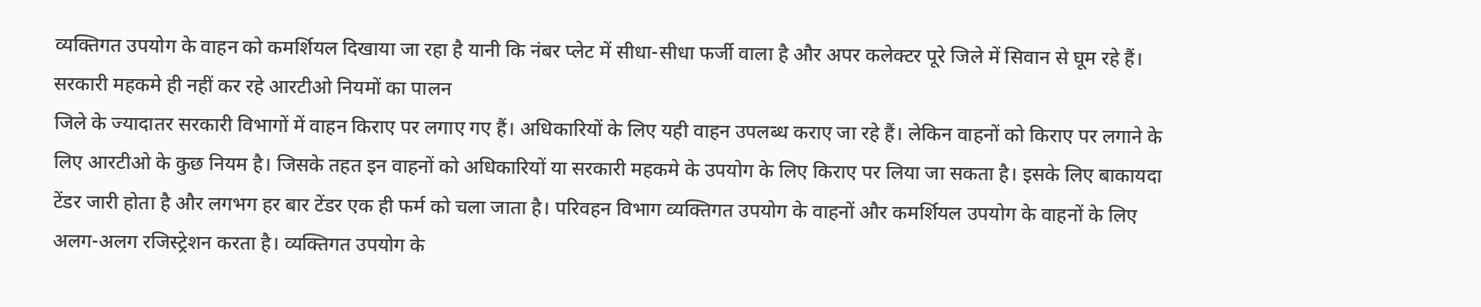व्यक्तिगत उपयोग के वाहन को कमर्शियल दिखाया जा रहा है यानी कि नंबर प्लेट में सीधा-सीधा फर्जी वाला है और अपर कलेक्टर पूरे जिले में सिवान से घूम रहे हैं।
सरकारी महकमे ही नहीं कर रहे आरटीओ नियमों का पालन
जिले के ज्यादातर सरकारी विभागों में वाहन किराए पर लगाए गए हैं। अधिकारियों के लिए यही वाहन उपलब्ध कराए जा रहे हैं। लेकिन वाहनों को किराए पर लगाने के लिए आरटीओ के कुछ नियम है। जिसके तहत इन वाहनों को अधिकारियों या सरकारी महकमे के उपयोग के लिए किराए पर लिया जा सकता है। इसके लिए बाकायदा टेंडर जारी होता है और लगभग हर बार टेंडर एक ही फर्म को चला जाता है। परिवहन विभाग व्यक्तिगत उपयोग के वाहनों और कमर्शियल उपयोग के वाहनों के लिए अलग-अलग रजिस्ट्रेशन करता है। व्यक्तिगत उपयोग के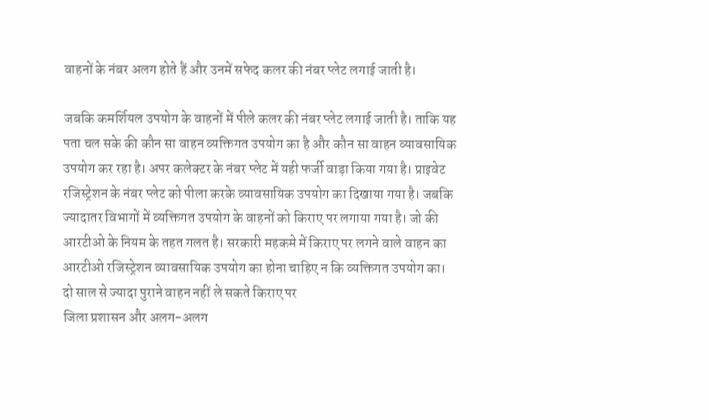वाहनों के नंबर अलग होते हैं और उनमें सफेद कलर की नंबर प्लेट लगाई जाती है।

जबकि कमर्शियल उपयोग के वाहनों में पीले कलर की नंबर प्लेट लगाई जाती है। ताकि यह पता चल सके की कौन सा वाहन व्यक्तिगत उपयोग का है और कौन सा वाहन व्यावसायिक उपयोग कर रहा है। अपर कलेक्टर के नंबर प्लेट में यही फर्जी वाड़ा किया गया है। प्राइवेट रजिस्ट्रेशन के नंबर प्लेट को पीला करके व्यावसायिक उपयोग का दिखाया गया है। जबकि ज्यादातर विभागों में व्यक्तिगत उपयोग के वाहनों को किराए पर लगाया गया है। जो की आरटीओ के नियम के तहत गलत है। सरकारी महकमे में किराए पर लगने वाले वाहन का आरटीओ रजिस्ट्रेशन व्यावसायिक उपयोग का होना चाहिए न कि व्यक्तिगत उपयोग का।
दो साल से ज्यादा पुराने वाहन नहीं ले सकते किराए पर
जिला प्रशासन और अलग-अलग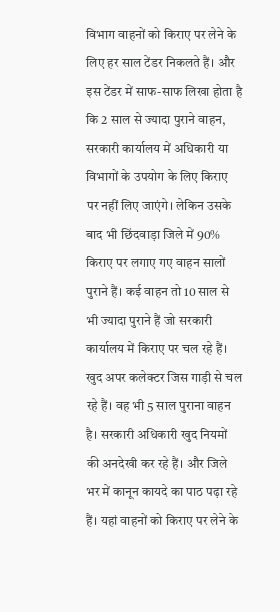विभाग वाहनों को किराए पर लेने के लिए हर साल टेंडर निकलते हैं। और इस टेंडर में साफ-साफ लिखा होता है कि 2 साल से ज्यादा पुराने वाहन, सरकारी कार्यालय में अधिकारी या विभागों के उपयोग के लिए किराए पर नहीं लिए जाएंगे। लेकिन उसके बाद भी छिंदवाड़ा जिले में 90% किराए पर लगाए गए वाहन सालों पुराने हैं। कई वाहन तो 10 साल से भी ज्यादा पुराने हैं जो सरकारी कार्यालय में किराए पर चल रहे हैं। खुद अपर कलेक्टर जिस गाड़ी से चल रहे हैं। वह भी 5 साल पुराना वाहन है। सरकारी अधिकारी खुद नियमों की अनदेखी कर रहे हैं। और जिले भर में कानून कायदे का पाठ पढ़ा रहे हैं। यहां वाहनों को किराए पर लेने के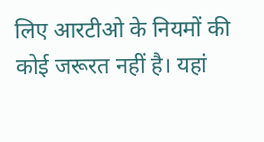लिए आरटीओ के नियमों की कोई जरूरत नहीं है। यहां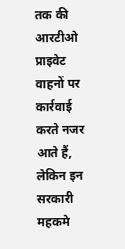तक की आरटीओ प्राइवेट वाहनों पर कार्रवाई करते नजर आते हैं, लेकिन इन सरकारी महकमे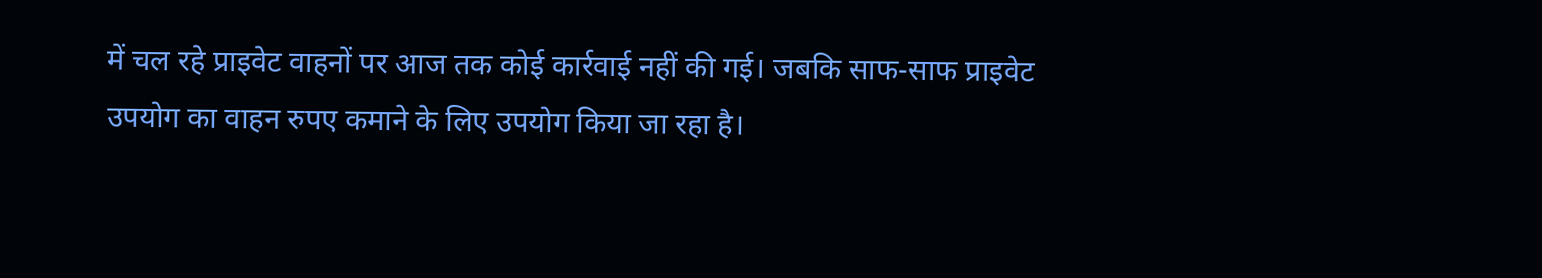में चल रहे प्राइवेट वाहनों पर आज तक कोई कार्रवाई नहीं की गई। जबकि साफ-साफ प्राइवेट उपयोग का वाहन रुपए कमाने के लिए उपयोग किया जा रहा है।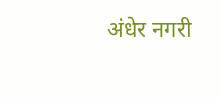अंधेर नगरी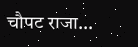चौपट राजा…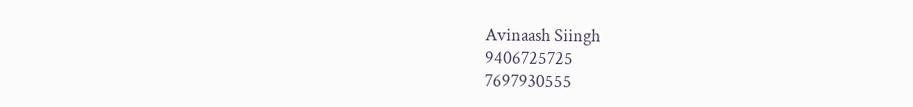Avinaash Siingh
9406725725
7697930555